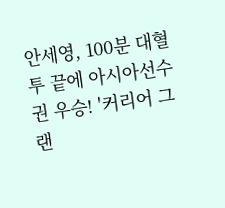안세영, 100분 대혈투 끝에 아시아선수권 우승! '커리어 그랜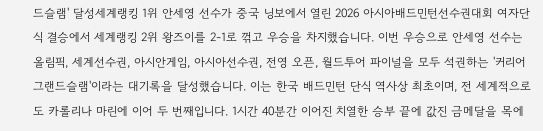드슬램' 달성세계랭킹 1위 안세영 선수가 중국 닝보에서 열린 2026 아시아배드민턴선수권대회 여자단식 결승에서 세계랭킹 2위 왕즈이를 2-1로 꺾고 우승을 차지했습니다. 이번 우승으로 안세영 선수는 올림픽, 세계선수권, 아시안게임, 아시아선수권, 전영 오픈, 월드투어 파이널을 모두 석권하는 '커리어 그랜드슬램'이라는 대기록을 달성했습니다. 이는 한국 배드민턴 단식 역사상 최초이며, 전 세계적으로도 카롤리나 마린에 이어 두 번째입니다. 1시간 40분간 이어진 치열한 승부 끝에 값진 금메달을 목에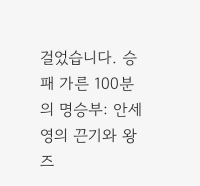걸었습니다. 승패 가른 100분의 명승부: 안세영의 끈기와 왕즈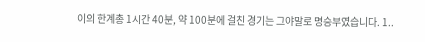이의 한계총 1시간 40분, 약 100분에 걸친 경기는 그야말로 명승부였습니다. 1..